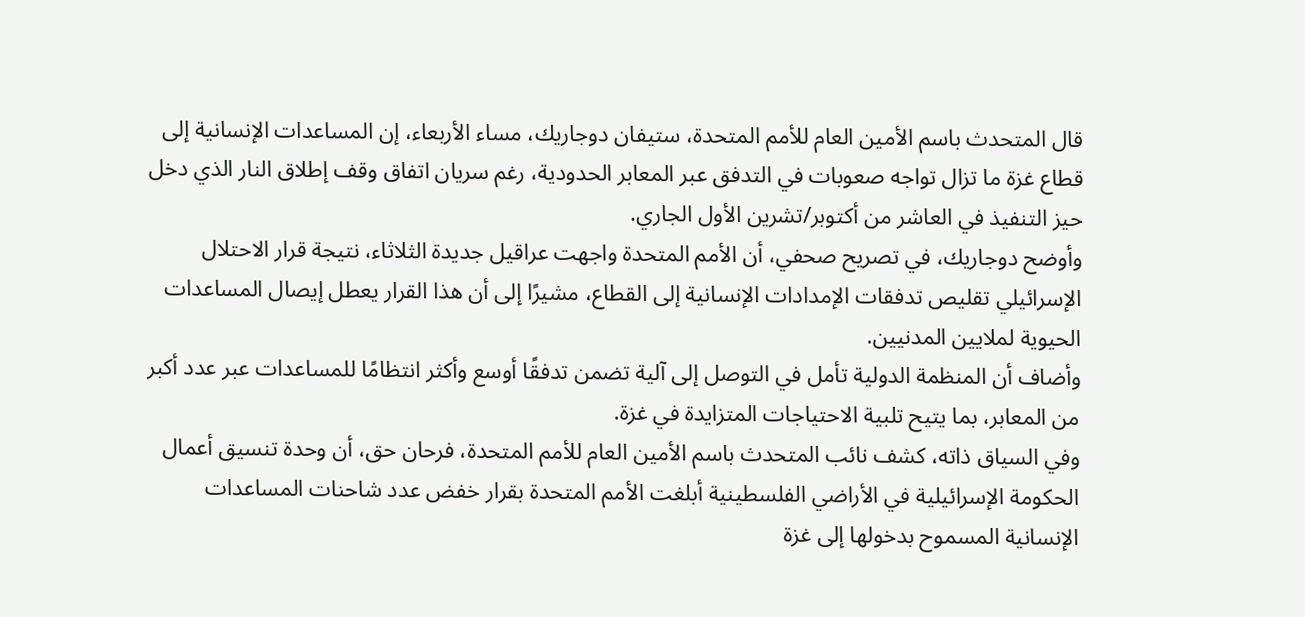قال المتحدث باسم الأمين العام للأمم المتحدة، ستيفان دوجاريك، مساء الأربعاء، إن المساعدات الإنسانية إلى قطاع غزة ما تزال تواجه صعوبات في التدفق عبر المعابر الحدودية، رغم سريان اتفاق وقف إطلاق النار الذي دخل حيز التنفيذ في العاشر من أكتوبر/تشرين الأول الجاري.
وأوضح دوجاريك، في تصريح صحفي، أن الأمم المتحدة واجهت عراقيل جديدة الثلاثاء، نتيجة قرار الاحتلال الإسرائيلي تقليص تدفقات الإمدادات الإنسانية إلى القطاع، مشيرًا إلى أن هذا القرار يعطل إيصال المساعدات الحيوية لملايين المدنيين.
وأضاف أن المنظمة الدولية تأمل في التوصل إلى آلية تضمن تدفقًا أوسع وأكثر انتظامًا للمساعدات عبر عدد أكبر من المعابر، بما يتيح تلبية الاحتياجات المتزايدة في غزة.
وفي السياق ذاته، كشف نائب المتحدث باسم الأمين العام للأمم المتحدة، فرحان حق، أن وحدة تنسيق أعمال الحكومة الإسرائيلية في الأراضي الفلسطينية أبلغت الأمم المتحدة بقرار خفض عدد شاحنات المساعدات الإنسانية المسموح بدخولها إلى غزة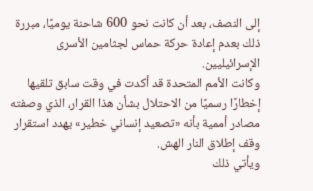إلى النصف، بعد أن كانت نحو 600 شاحنة يوميًا، مبررة ذلك بعدم إعادة حركة حماس لجثامين الأسرى الإسرائيليين.
وكانت الأمم المتحدة قد أكدت في وقت سابق تلقيها إخطارًا رسميًا من الاحتلال بشأن هذا القرار، الذي وصفته مصادر أممية بأنه «تصعيد إنساني خطير» يهدد استقرار وقف إطلاق النار الهش.
ويأتي ذلك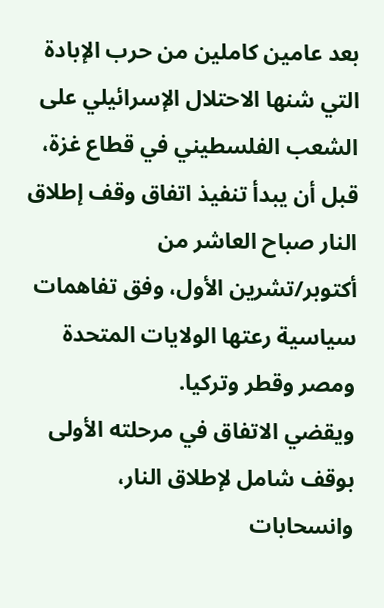بعد عامين كاملين من حرب الإبادة التي شنها الاحتلال الإسرائيلي على الشعب الفلسطيني في قطاع غزة، قبل أن يبدأ تنفيذ اتفاق وقف إطلاق النار صباح العاشر من أكتوبر/تشرين الأول، وفق تفاهمات سياسية رعتها الولايات المتحدة ومصر وقطر وتركيا.
ويقضي الاتفاق في مرحلته الأولى بوقف شامل لإطلاق النار، وانسحابات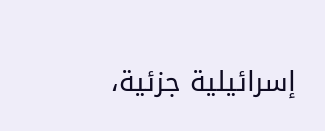إسرائيلية جزئية،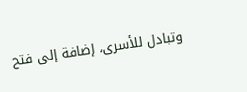وتبادل للأسرى، إضافة إلى فتح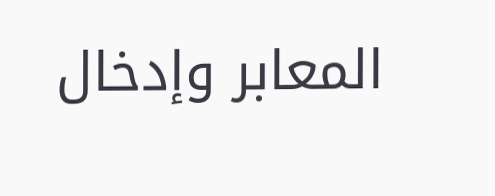المعابر وإدخال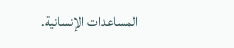المساعدات الإنسانية.